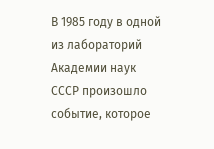В 1985 году в одной из лабораторий Академии наук СССР произошло событие, которое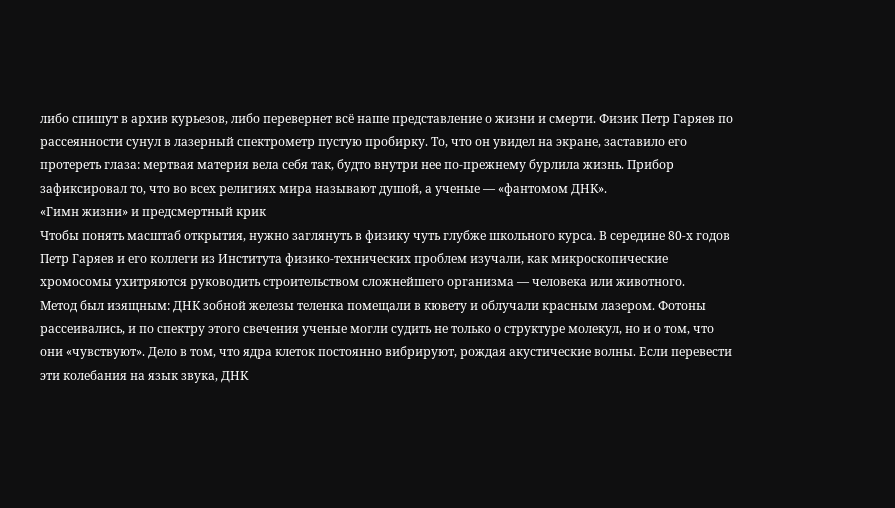либо спишут в архив курьезов, либо перевернет всё наше представление о жизни и смерти. Физик Петр Гаряев по рассеянности сунул в лазерный спектрометр пустую пробирку. То, что он увидел на экране, заставило его протереть глаза: мертвая материя вела себя так, будто внутри нее по-прежнему бурлила жизнь. Прибор зафиксировал то, что во всех религиях мира называют душой, а ученые — «фантомом ДНК».
«Гимн жизни» и предсмертный крик
Чтобы понять масштаб открытия, нужно заглянуть в физику чуть глубже школьного курса. В середине 80-х годов Петр Гаряев и его коллеги из Института физико-технических проблем изучали, как микроскопические хромосомы ухитряются руководить строительством сложнейшего организма — человека или животного.
Метод был изящным: ДНК зобной железы теленка помещали в кювету и облучали красным лазером. Фотоны рассеивались, и по спектру этого свечения ученые могли судить не только о структуре молекул, но и о том, что они «чувствуют». Дело в том, что ядра клеток постоянно вибрируют, рождая акустические волны. Если перевести эти колебания на язык звука, ДНК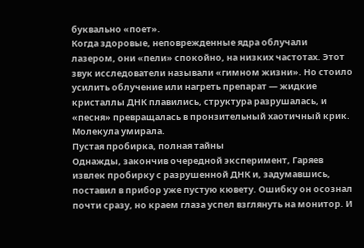буквально «поет».
Когда здоровые, неповрежденные ядра облучали лазером, они «пели» спокойно, на низких частотах. Этот звук исследователи называли «гимном жизни». Но стоило усилить облучение или нагреть препарат — жидкие кристаллы ДНК плавились, структура разрушалась, и «песня» превращалась в пронзительный хаотичный крик. Молекула умирала.
Пустая пробирка, полная тайны
Однажды, закончив очередной эксперимент, Гаряев извлек пробирку с разрушенной ДНК и, задумавшись, поставил в прибор уже пустую кювету. Ошибку он осознал почти сразу, но краем глаза успел взглянуть на монитор. И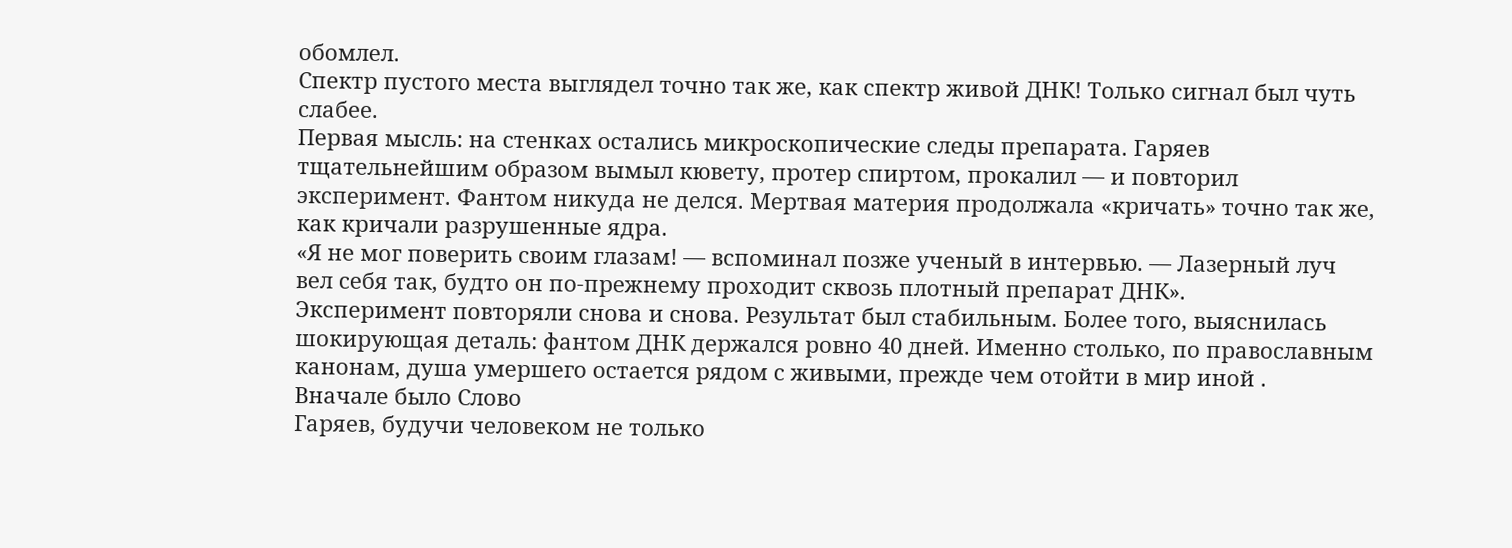обомлел.
Спектр пустого места выглядел точно так же, как спектр живой ДНК! Только сигнал был чуть слабее.
Первая мысль: на стенках остались микроскопические следы препарата. Гаряев тщательнейшим образом вымыл кювету, протер спиртом, прокалил — и повторил эксперимент. Фантом никуда не делся. Мертвая материя продолжала «кричать» точно так же, как кричали разрушенные ядра.
«Я не мог поверить своим глазам! — вспоминал позже ученый в интервью. — Лазерный луч вел себя так, будто он по-прежнему проходит сквозь плотный препарат ДНК».
Эксперимент повторяли снова и снова. Результат был стабильным. Более того, выяснилась шокирующая деталь: фантом ДНК держался ровно 40 дней. Именно столько, по православным канонам, душа умершего остается рядом с живыми, прежде чем отойти в мир иной .
Вначале было Слово
Гаряев, будучи человеком не только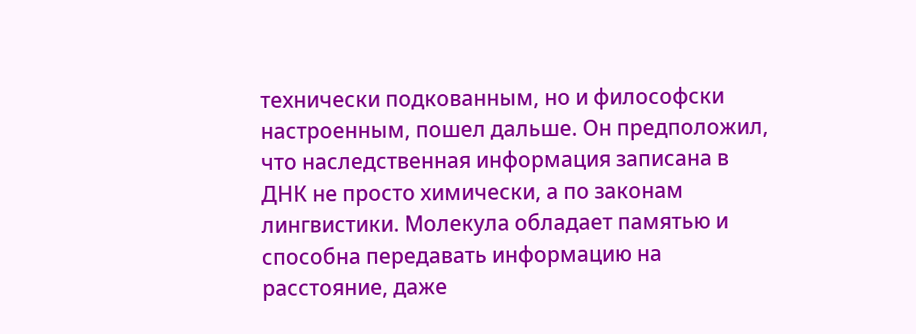технически подкованным, но и философски настроенным, пошел дальше. Он предположил, что наследственная информация записана в ДНК не просто химически, а по законам лингвистики. Молекула обладает памятью и способна передавать информацию на расстояние, даже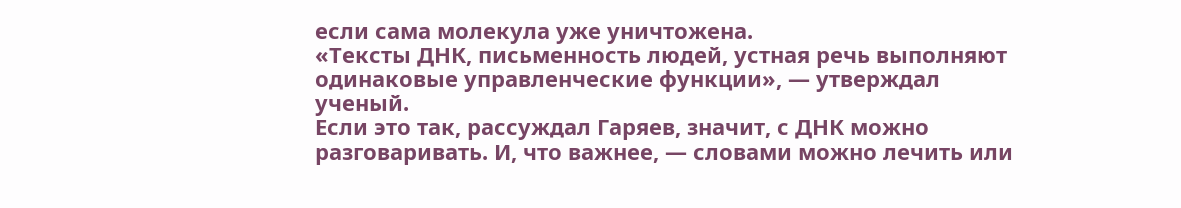если сама молекула уже уничтожена.
«Тексты ДНК, письменность людей, устная речь выполняют одинаковые управленческие функции», — утверждал ученый.
Если это так, рассуждал Гаряев, значит, с ДНК можно разговаривать. И, что важнее, — словами можно лечить или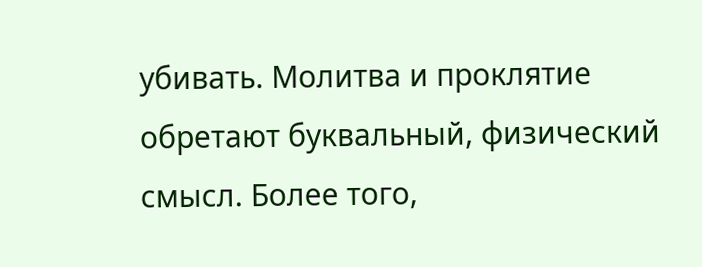убивать. Молитва и проклятие обретают буквальный, физический смысл. Более того,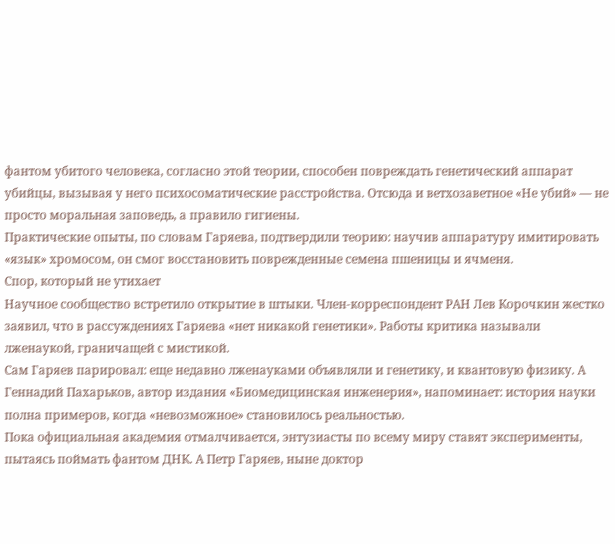фантом убитого человека, согласно этой теории, способен повреждать генетический аппарат убийцы, вызывая у него психосоматические расстройства. Отсюда и ветхозаветное «Не убий» — не просто моральная заповедь, а правило гигиены.
Практические опыты, по словам Гаряева, подтвердили теорию: научив аппаратуру имитировать «язык» хромосом, он смог восстановить поврежденные семена пшеницы и ячменя.
Спор, который не утихает
Научное сообщество встретило открытие в штыки. Член-корреспондент РАН Лев Корочкин жестко заявил, что в рассуждениях Гаряева «нет никакой генетики». Работы критика называли лженаукой, граничащей с мистикой.
Сам Гаряев парировал: еще недавно лженауками объявляли и генетику, и квантовую физику. А Геннадий Пахарьков, автор издания «Биомедицинская инженерия», напоминает: история науки полна примеров, когда «невозможное» становилось реальностью.
Пока официальная академия отмалчивается, энтузиасты по всему миру ставят эксперименты, пытаясь поймать фантом ДНК. А Петр Гаряев, ныне доктор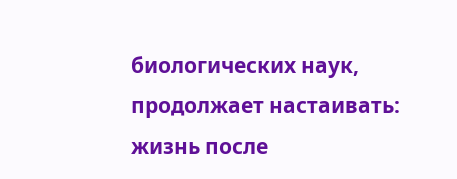биологических наук, продолжает настаивать: жизнь после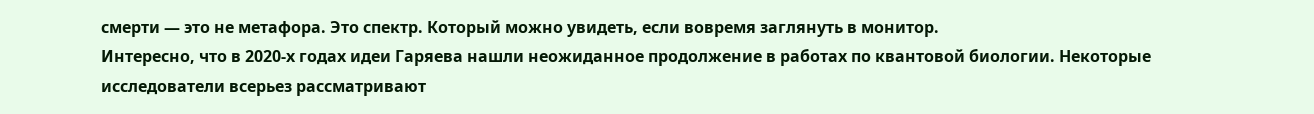смерти — это не метафора. Это спектр. Который можно увидеть, если вовремя заглянуть в монитор.
Интересно, что в 2020-х годах идеи Гаряева нашли неожиданное продолжение в работах по квантовой биологии. Некоторые исследователи всерьез рассматривают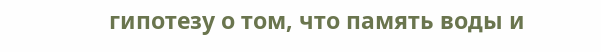гипотезу о том, что память воды и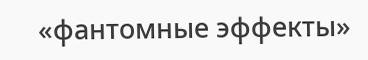«фантомные эффекты»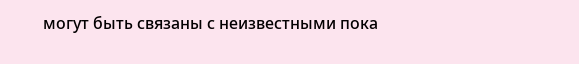могут быть связаны с неизвестными пока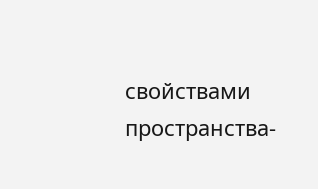свойствами пространства-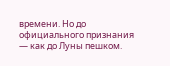времени. Но до официального признания — как до Луны пешком.